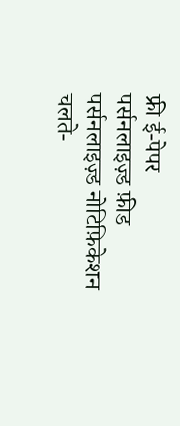फ्री ई-पेपर
पर्सनलाइज़्ड फ़ीड
पर्सनलाइज़्ड नोटिफ़िकेशन
चलते-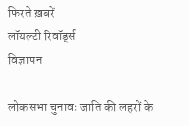फिरते ख़बरें
लॉयल्टी रिवॉर्ड्स
विज्ञापन

लोकसभा चुनावः जाति की लहरों के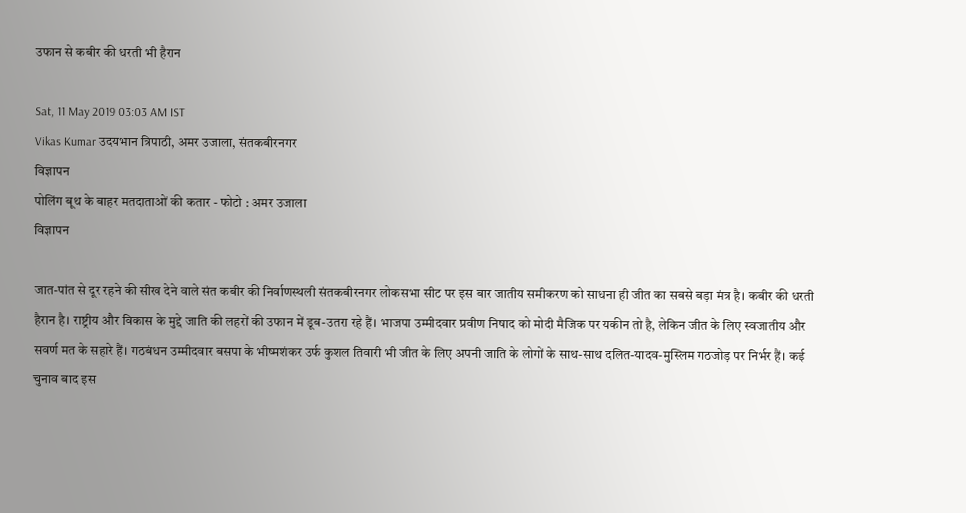उफान से कबीर की धरती भी हैरान

Sat, 11 May 2019 03:03 AM IST
Vikas Kumar उदयभान त्रिपाठी, अमर उजाला, संतकबीरनगर
विज्ञापन
पोलिंग बूथ के बाहर मतदाताओं की कतार - फोटो : अमर उजाला
विज्ञापन

जात-पांत से दूर रहने की सीख देने वाले संत कबीर की निर्वाणस्थली संतकबीरनगर लोकसभा सीट पर इस बार जातीय समीकरण को साधना ही जीत का सबसे बड़ा मंत्र है। कबीर की धरती हैरान है। राष्ट्रीय और विकास के मुद्दे जाति की लहरों की उफान में डूब-उतरा रहे हैं। भाजपा उम्मीदवार प्रवीण निषाद को मोदी मैजिक पर यकीन तो है, लेकिन जीत के लिए स्वजातीय और सवर्ण मत के सहारे हैं। गठबंधन उम्मीदवार बसपा के भीष्मशंकर उर्फ कुशल तिवारी भी जीत के लिए अपनी जाति के लोगों के साथ-साथ दलित-यादव-मुस्लिम गठजोड़ पर निर्भर हैं। कई चुनाव बाद इस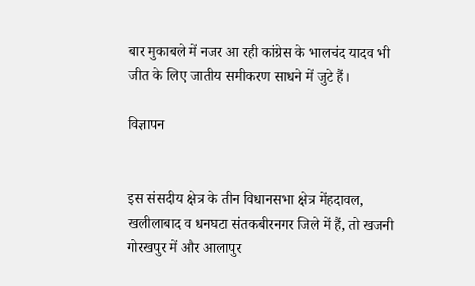बार मुकाबले में नजर आ रही कांग्रेस के भालचंद यादव भी जीत के लिए जातीय समीकरण साधने में जुटे हैं।

विज्ञापन


इस संसदीय क्षेत्र के तीन विधानसभा क्षेत्र मेंहदावल, खलीलाबाद व धनघटा संतकबीरनगर जिले में हैं, तो खजनी गोरखपुर में और आलापुर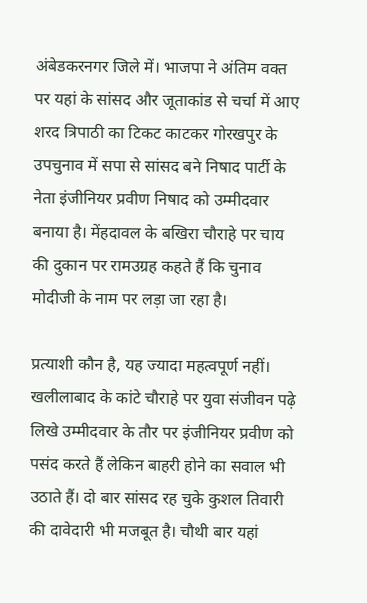अंबेडकरनगर जिले में। भाजपा ने अंतिम वक्त पर यहां के सांसद और जूताकांड से चर्चा में आए शरद त्रिपाठी का टिकट काटकर गोरखपुर के उपचुनाव में सपा से सांसद बने निषाद पार्टी के नेता इंजीनियर प्रवीण निषाद को उम्मीदवार बनाया है। मेंहदावल के बखिरा चौराहे पर चाय की दुकान पर रामउग्रह कहते हैं कि चुनाव मोदीजी के नाम पर लड़ा जा रहा है।

प्रत्याशी कौन है, यह ज्यादा महत्वपूर्ण नहीं। खलीलाबाद के कांटे चौराहे पर युवा संजीवन पढ़े लिखे उम्मीदवार के तौर पर इंजीनियर प्रवीण को पसंद करते हैं लेकिन बाहरी होने का सवाल भी उठाते हैं। दो बार सांसद रह चुके कुशल तिवारी की दावेदारी भी मजबूत है। चौथी बार यहां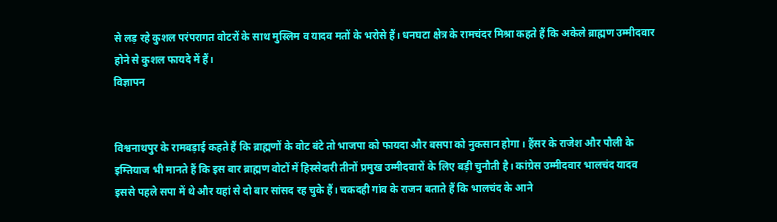से लड़ रहे कुशल परंपरागत वोटरों के साथ मुस्लिम व यादव मतों के भरोसे हैं। धनघटा क्षेत्र के रामचंदर मिश्रा कहते हैं कि अकेले ब्राह्मण उम्मीदवार होने से कुशल फायदे में हैं।
विज्ञापन


विश्वनाथपुर के रामबड़ाई कहते हैं कि ब्राह्मणों के वोट बंटे तो भाजपा को फायदा और बसपा को नुकसान होगा। हैंसर के राजेश और पौली के इम्तियाज भी मानते हैं कि इस बार ब्राह्मण वोटों में हिस्सेदारी तीनों प्रमुख उम्मीदवारों के लिए बड़ी चुनौती है। कांग्रेस उम्मीदवार भालचंद यादव इससे पहले सपा में थे और यहां से दो बार सांसद रह चुके हैं। चकदही गांव के राजन बताते हैं कि भालचंद के आने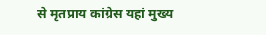से मृतप्राय कांग्रेस यहां मुख्य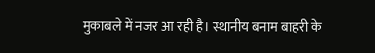मुकाबले में नजर आ रही है। स्थानीय बनाम बाहरी के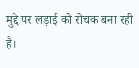मुद्दे पर लड़ाई को रोचक बना रही है।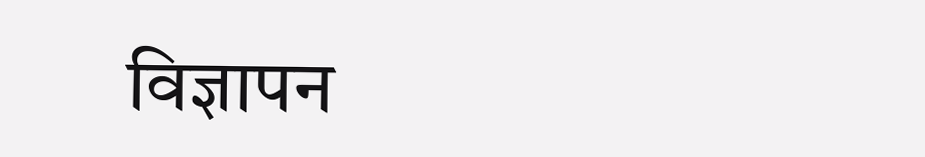विज्ञापन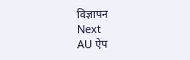विज्ञापन
Next
AU ऐप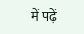में पढ़ें